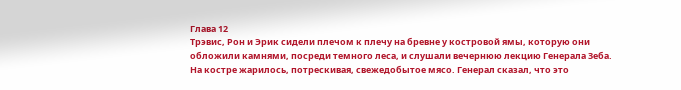Глава 12
Трэвис, Рон и Эрик сидели плечом к плечу на бревне у костровой ямы, которую они обложили камнями, посреди темного леса, и слушали вечернюю лекцию Генерала Зеба. На костре жарилось, потрескивая, свежедобытое мясо. Генерал сказал, что это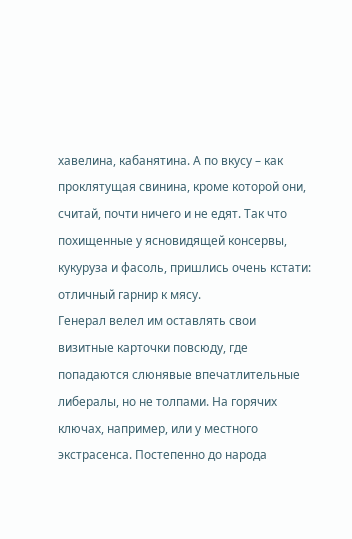хавелина, кабанятина. А по вкусу – как проклятущая свинина, кроме которой они, считай, почти ничего и не едят. Так что похищенные у ясновидящей консервы, кукуруза и фасоль, пришлись очень кстати: отличный гарнир к мясу.
Генерал велел им оставлять свои визитные карточки повсюду, где попадаются слюнявые впечатлительные либералы, но не толпами. На горячих ключах, например, или у местного экстрасенса. Постепенно до народа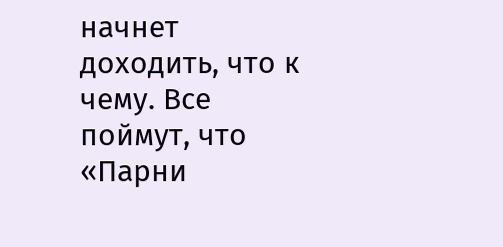начнет доходить, что к чему. Все поймут, что «Парни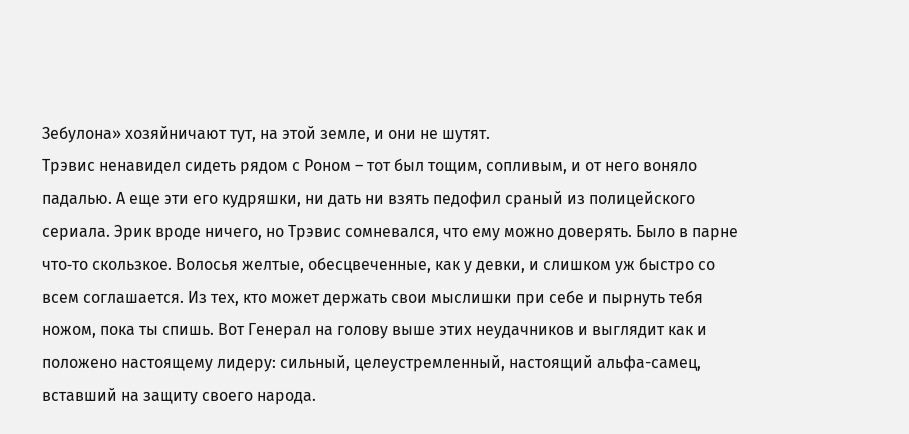Зебулона» хозяйничают тут, на этой земле, и они не шутят.
Трэвис ненавидел сидеть рядом с Роном – тот был тощим, сопливым, и от него воняло падалью. А еще эти его кудряшки, ни дать ни взять педофил сраный из полицейского сериала. Эрик вроде ничего, но Трэвис сомневался, что ему можно доверять. Было в парне что‑то скользкое. Волосья желтые, обесцвеченные, как у девки, и слишком уж быстро со всем соглашается. Из тех, кто может держать свои мыслишки при себе и пырнуть тебя ножом, пока ты спишь. Вот Генерал на голову выше этих неудачников и выглядит как и положено настоящему лидеру: сильный, целеустремленный, настоящий альфа-самец, вставший на защиту своего народа.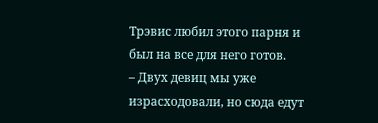Трэвис любил этого парня и был на все для него готов.
– Двух девиц мы уже израсходовали, но сюда едут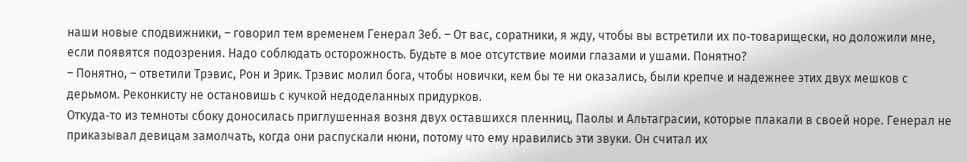наши новые сподвижники, – говорил тем временем Генерал Зеб. – От вас, соратники, я жду, чтобы вы встретили их по‑товарищески, но доложили мне, если появятся подозрения. Надо соблюдать осторожность. Будьте в мое отсутствие моими глазами и ушами. Понятно?
– Понятно, – ответили Трэвис, Рон и Эрик. Трэвис молил бога, чтобы новички, кем бы те ни оказались, были крепче и надежнее этих двух мешков с дерьмом. Реконкисту не остановишь с кучкой недоделанных придурков.
Откуда‑то из темноты сбоку доносилась приглушенная возня двух оставшихся пленниц, Паолы и Альтаграсии, которые плакали в своей норе. Генерал не приказывал девицам замолчать, когда они распускали нюни, потому что ему нравились эти звуки. Он считал их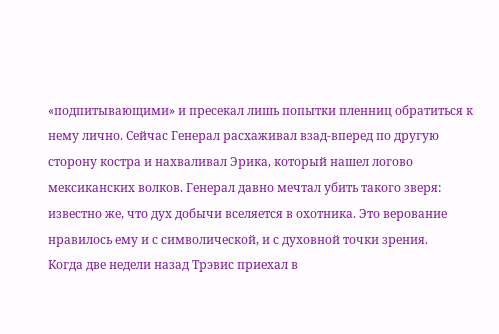«подпитывающими» и пресекал лишь попытки пленниц обратиться к нему лично. Сейчас Генерал расхаживал взад-вперед по другую сторону костра и нахваливал Эрика, который нашел логово мексиканских волков. Генерал давно мечтал убить такого зверя: известно же, что дух добычи вселяется в охотника. Это верование нравилось ему и с символической, и с духовной точки зрения.
Когда две недели назад Трэвис приехал в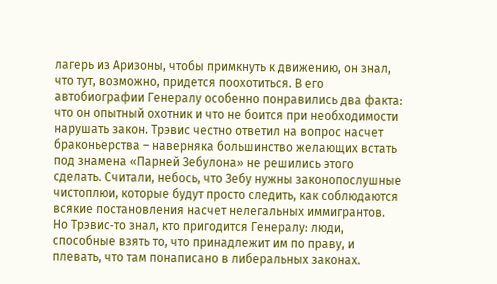лагерь из Аризоны, чтобы примкнуть к движению, он знал, что тут, возможно, придется поохотиться. В его автобиографии Генералу особенно понравились два факта: что он опытный охотник и что не боится при необходимости нарушать закон. Трэвис честно ответил на вопрос насчет браконьерства – наверняка большинство желающих встать под знамена «Парней Зебулона» не решились этого сделать. Считали, небось, что Зебу нужны законопослушные чистоплюи, которые будут просто следить, как соблюдаются всякие постановления насчет нелегальных иммигрантов. Но Трэвис‑то знал, кто пригодится Генералу: люди, способные взять то, что принадлежит им по праву, и плевать, что там понаписано в либеральных законах.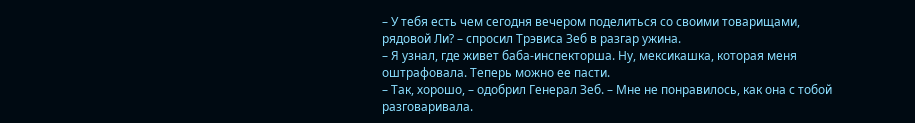– У тебя есть чем сегодня вечером поделиться со своими товарищами, рядовой Ли? – спросил Трэвиса Зеб в разгар ужина.
– Я узнал, где живет баба-инспекторша. Ну, мексикашка, которая меня оштрафовала. Теперь можно ее пасти.
– Так, хорошо, – одобрил Генерал Зеб. – Мне не понравилось, как она с тобой разговаривала.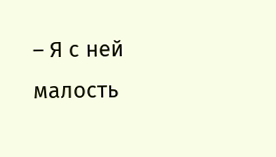– Я с ней малость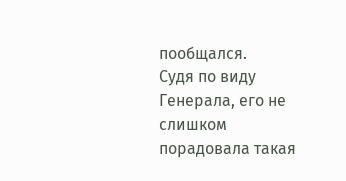пообщался.
Судя по виду Генерала, его не слишком порадовала такая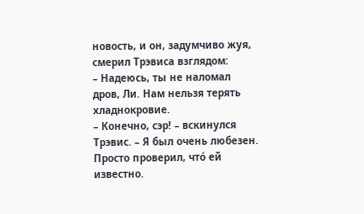новость, и он, задумчиво жуя, смерил Трэвиса взглядом:
– Надеюсь, ты не наломал дров, Ли. Нам нельзя терять хладнокровие.
– Конечно, сэр! – вскинулся Трэвис. – Я был очень любезен. Просто проверил, что́ ей известно.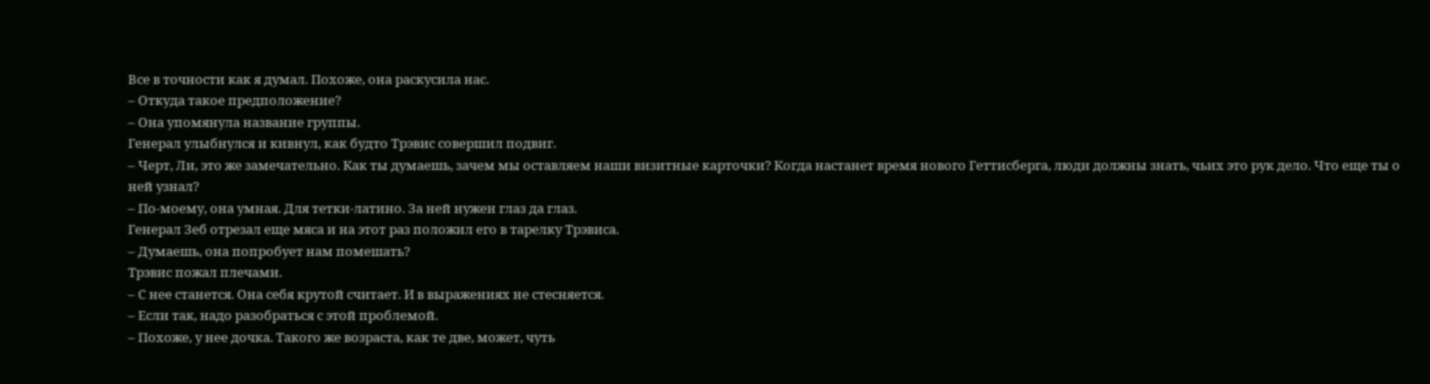Все в точности как я думал. Похоже, она раскусила нас.
– Откуда такое предположение?
– Она упомянула название группы.
Генерал улыбнулся и кивнул, как будто Трэвис совершил подвиг.
– Черт, Ли, это же замечательно. Как ты думаешь, зачем мы оставляем наши визитные карточки? Когда настанет время нового Геттисберга, люди должны знать, чьих это рук дело. Что еще ты о ней узнал?
– По-моему, она умная. Для тетки-латино. За ней нужен глаз да глаз.
Генерал Зеб отрезал еще мяса и на этот раз положил его в тарелку Трэвиса.
– Думаешь, она попробует нам помешать?
Трэвис пожал плечами.
– С нее станется. Она себя крутой считает. И в выражениях не стесняется.
– Если так, надо разобраться с этой проблемой.
– Похоже, у нее дочка. Такого же возраста, как те две, может, чуть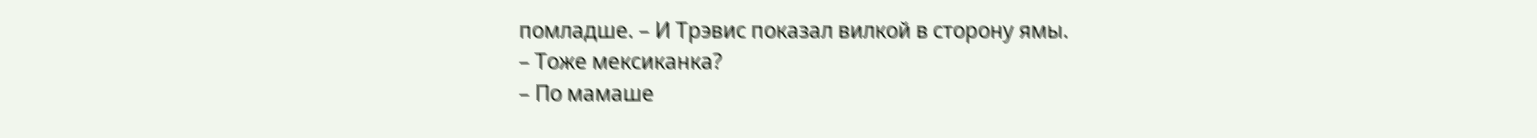помладше. – И Трэвис показал вилкой в сторону ямы.
– Тоже мексиканка?
– По мамаше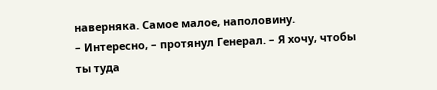наверняка. Самое малое, наполовину.
– Интересно, – протянул Генерал. – Я хочу, чтобы ты туда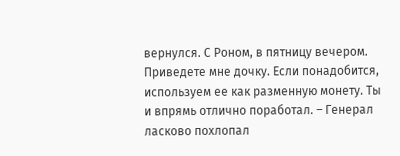вернулся. С Роном, в пятницу вечером. Приведете мне дочку. Если понадобится, используем ее как разменную монету. Ты и впрямь отлично поработал. – Генерал ласково похлопал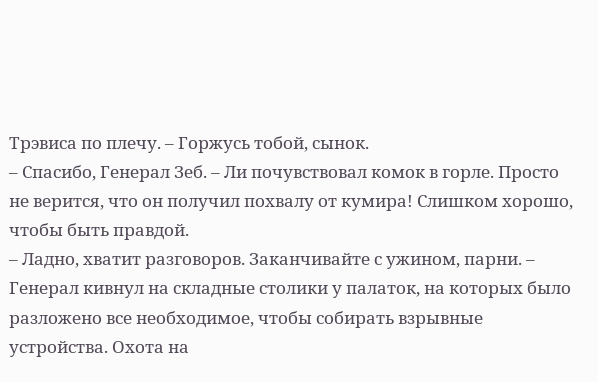Трэвиса по плечу. – Горжусь тобой, сынок.
– Спасибо, Генерал Зеб. – Ли почувствовал комок в горле. Просто не верится, что он получил похвалу от кумира! Слишком хорошо, чтобы быть правдой.
– Ладно, хватит разговоров. Заканчивайте с ужином, парни. – Генерал кивнул на складные столики у палаток, на которых было разложено все необходимое, чтобы собирать взрывные устройства. Охота на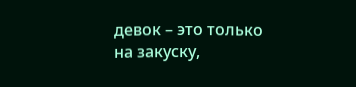девок – это только на закуску,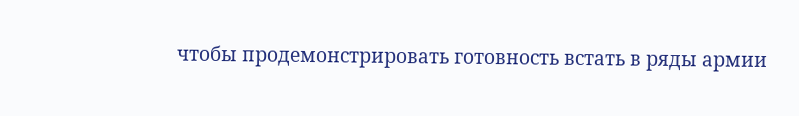чтобы продемонстрировать готовность встать в ряды армии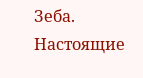Зеба. Настоящие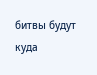битвы будут куда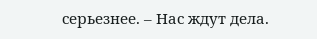серьезнее. – Нас ждут дела.